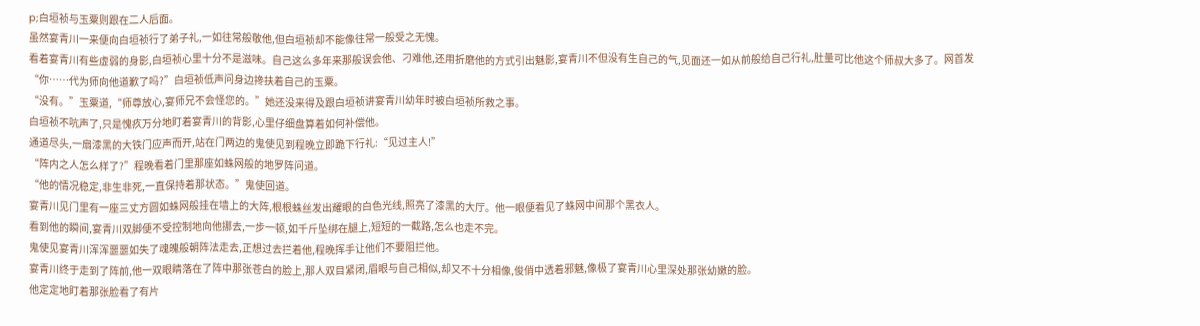p;白垣祯与玉粟则跟在二人后面。
虽然宴青川一来便向白垣祯行了弟子礼,一如往常般敬他,但白垣祯却不能像往常一般受之无愧。
看着宴青川有些虚弱的身影,白垣祯心里十分不是滋味。自己这么多年来那般误会他、刁难他,还用折磨他的方式引出魅影,宴青川不但没有生自己的气,见面还一如从前般给自己行礼,肚量可比他这个师叔大多了。网首发
“你……代为师向他道歉了吗?”白垣祯低声问身边搀扶着自己的玉粟。
“没有。”玉粟道,“师尊放心,宴师兄不会怪您的。”她还没来得及跟白垣祯讲宴青川幼年时被白垣祯所救之事。
白垣祯不吭声了,只是愧疚万分地盯着宴青川的背影,心里仔细盘算着如何补偿他。
通道尽头,一扇漆黑的大铁门应声而开,站在门两边的鬼使见到程晚立即跪下行礼:“见过主人!”
“阵内之人怎么样了?”程晚看着门里那座如蛛网般的地罗阵问道。
“他的情况稳定,非生非死,一直保持着那状态。”鬼使回道。
宴青川见门里有一座三丈方圆如蛛网般挂在墙上的大阵,根根蛛丝发出耀眼的白色光线,照亮了漆黑的大厅。他一眼便看见了蛛网中间那个黑衣人。
看到他的瞬间,宴青川双脚便不受控制地向他挪去,一步一顿,如千斤坠绑在腿上,短短的一截路,怎么也走不完。
鬼使见宴青川浑浑噩噩如失了魂魄般朝阵法走去,正想过去拦着他,程晚挥手让他们不要阻拦他。
宴青川终于走到了阵前,他一双眼睛落在了阵中那张苍白的脸上,那人双目紧闭,眉眼与自己相似,却又不十分相像,俊俏中透着邪魅,像极了宴青川心里深处那张幼嫩的脸。
他定定地盯着那张脸看了有片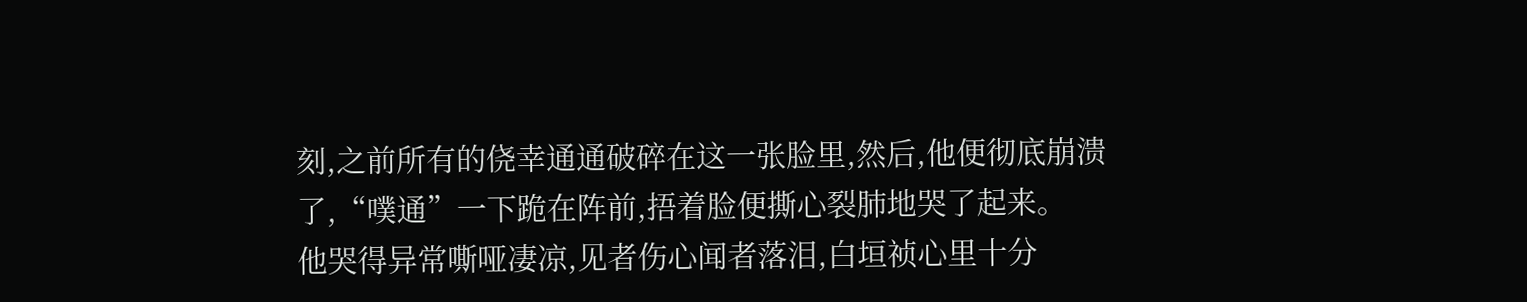刻,之前所有的侥幸通通破碎在这一张脸里,然后,他便彻底崩溃了,“噗通”一下跪在阵前,捂着脸便撕心裂肺地哭了起来。
他哭得异常嘶哑凄凉,见者伤心闻者落泪,白垣祯心里十分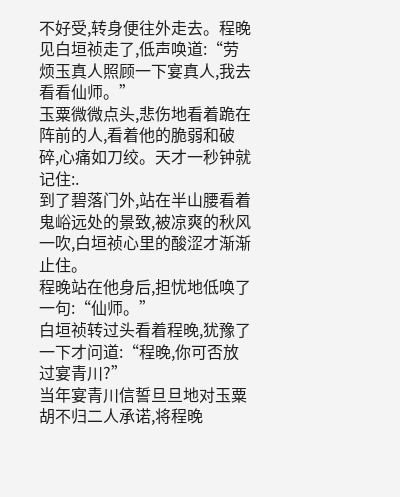不好受,转身便往外走去。程晚见白垣祯走了,低声唤道:“劳烦玉真人照顾一下宴真人,我去看看仙师。”
玉粟微微点头,悲伤地看着跪在阵前的人,看着他的脆弱和破碎,心痛如刀绞。天才一秒钟就记住:.
到了碧落门外,站在半山腰看着鬼峪远处的景致,被凉爽的秋风一吹,白垣祯心里的酸涩才渐渐止住。
程晚站在他身后,担忧地低唤了一句:“仙师。”
白垣祯转过头看着程晚,犹豫了一下才问道:“程晚,你可否放过宴青川?”
当年宴青川信誓旦旦地对玉粟胡不归二人承诺,将程晚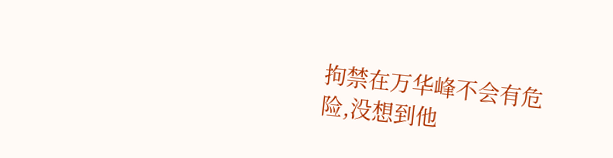拘禁在万华峰不会有危险,没想到他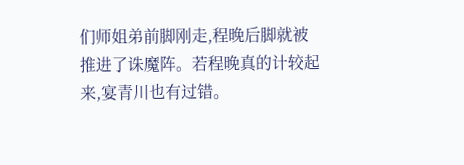们师姐弟前脚刚走,程晚后脚就被推进了诛魔阵。若程晚真的计较起来,宴青川也有过错。